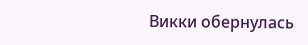Викки обернулась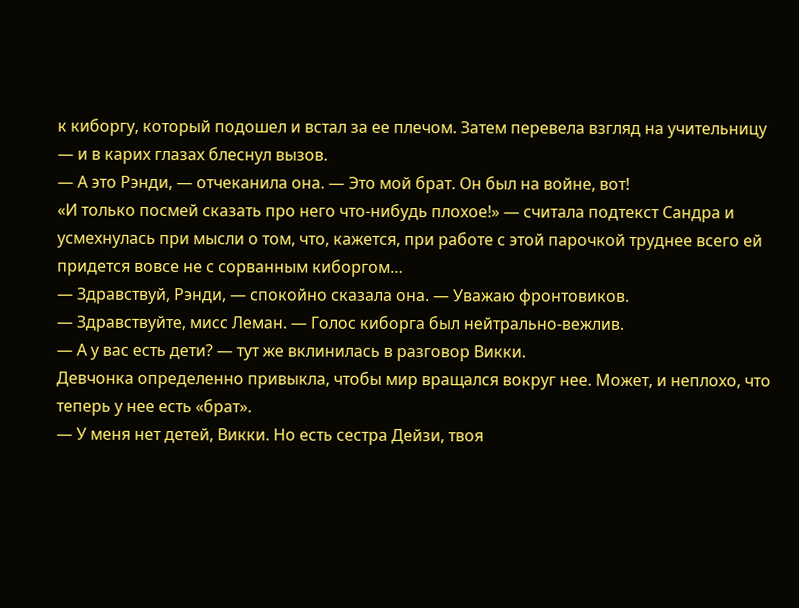к киборгу, который подошел и встал за ее плечом. Затем перевела взгляд на учительницу — и в карих глазах блеснул вызов.
— А это Рэнди, — отчеканила она. — Это мой брат. Он был на войне, вот!
«И только посмей сказать про него что-нибудь плохое!» — считала подтекст Сандра и усмехнулась при мысли о том, что, кажется, при работе с этой парочкой труднее всего ей придется вовсе не с сорванным киборгом…
— Здравствуй, Рэнди, — спокойно сказала она. — Уважаю фронтовиков.
— Здравствуйте, мисс Леман. — Голос киборга был нейтрально-вежлив.
— А у вас есть дети? — тут же вклинилась в разговор Викки.
Девчонка определенно привыкла, чтобы мир вращался вокруг нее. Может, и неплохо, что теперь у нее есть «брат».
— У меня нет детей, Викки. Но есть сестра Дейзи, твоя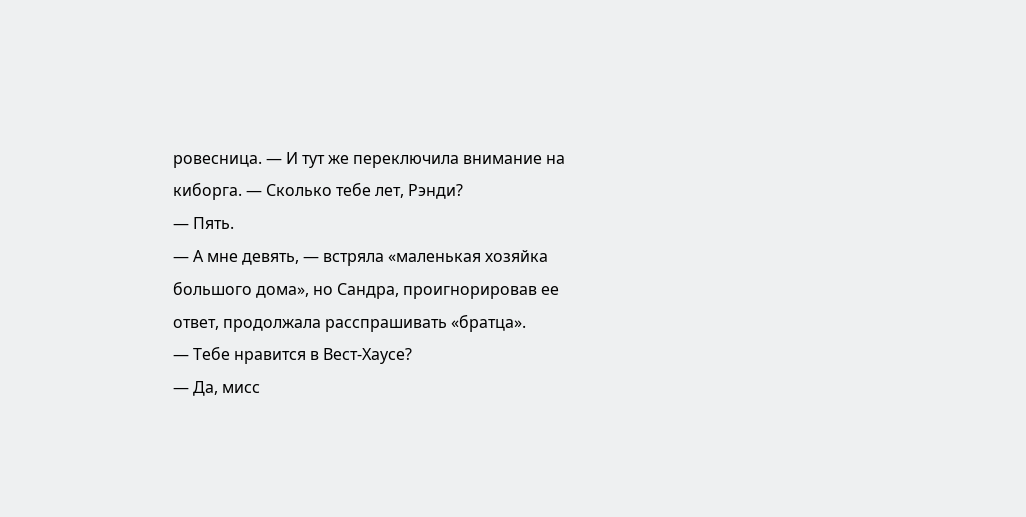ровесница. — И тут же переключила внимание на киборга. — Сколько тебе лет, Рэнди?
— Пять.
— А мне девять, — встряла «маленькая хозяйка большого дома», но Сандра, проигнорировав ее ответ, продолжала расспрашивать «братца».
— Тебе нравится в Вест-Хаусе?
— Да, мисс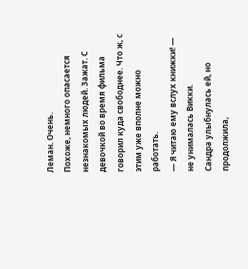Леман. Очень.
Похоже, немного опасается незнакомых людей. Зажат. С девочкой во время фильма говорил куда свободнее. Что ж, с этим уже вполне можно работать.
— Я читаю ему вслух книжки! — не унималась Викки.
Сандра улыбнулась ей, но продолжила,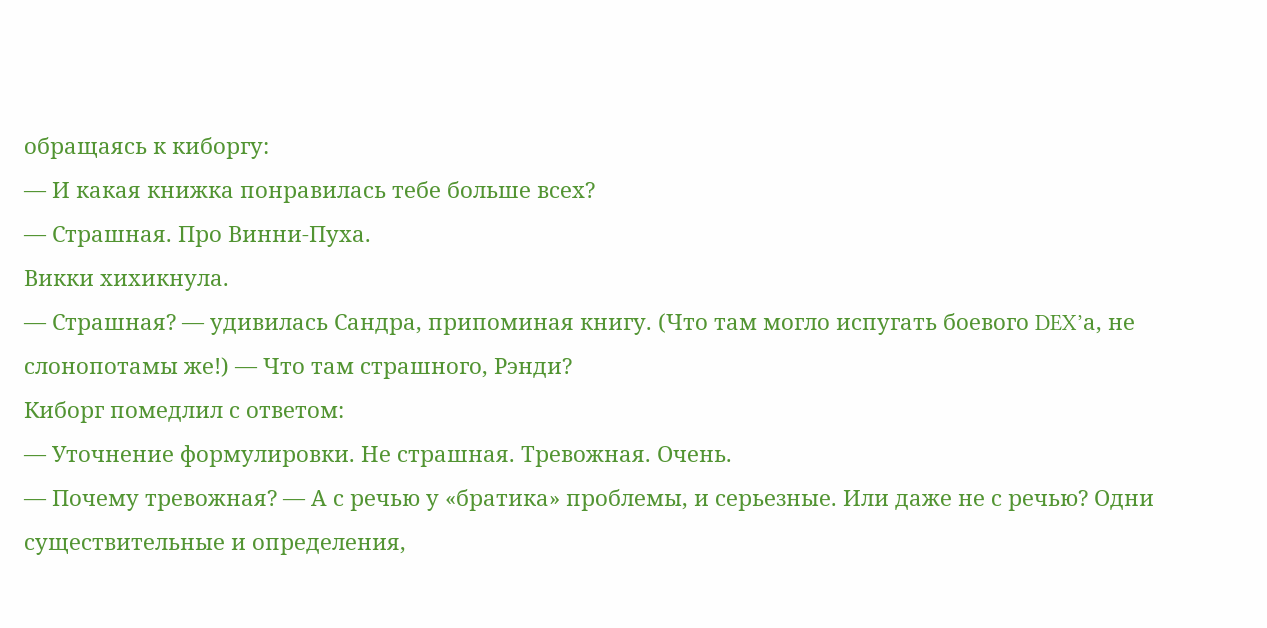обращаясь к киборгу:
— И какая книжка понравилась тебе больше всех?
— Страшная. Про Винни-Пуха.
Викки хихикнула.
— Страшная? — удивилась Сандра, припоминая книгу. (Что там могло испугать боевого DEX’а, не слонопотамы же!) — Что там страшного, Рэнди?
Киборг помедлил с ответом:
— Уточнение формулировки. Не страшная. Тревожная. Очень.
— Почему тревожная? — А с речью у «братика» проблемы, и серьезные. Или даже не с речью? Одни существительные и определения,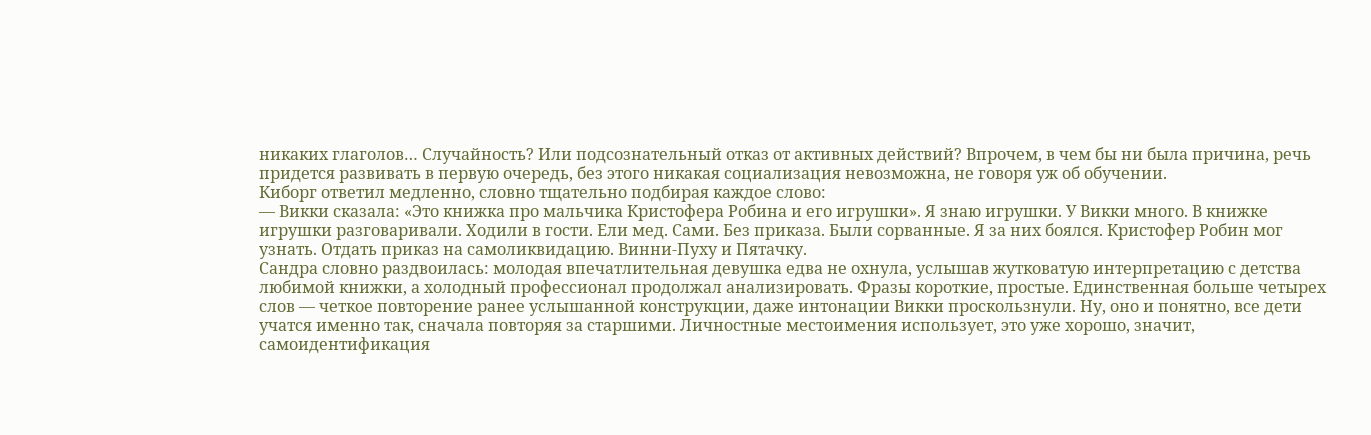никаких глаголов… Случайность? Или подсознательный отказ от активных действий? Впрочем, в чем бы ни была причина, речь придется развивать в первую очередь, без этого никакая социализация невозможна, не говоря уж об обучении.
Киборг ответил медленно, словно тщательно подбирая каждое слово:
— Викки сказала: «Это книжка про мальчика Кристофера Робина и его игрушки». Я знаю игрушки. У Викки много. В книжке игрушки разговаривали. Ходили в гости. Ели мед. Сами. Без приказа. Были сорванные. Я за них боялся. Кристофер Робин мог узнать. Отдать приказ на самоликвидацию. Винни-Пуху и Пятачку.
Сандра словно раздвоилась: молодая впечатлительная девушка едва не охнула, услышав жутковатую интерпретацию с детства любимой книжки, а холодный профессионал продолжал анализировать. Фразы короткие, простые. Единственная больше четырех слов — четкое повторение ранее услышанной конструкции, даже интонации Викки проскользнули. Ну, оно и понятно, все дети учатся именно так, сначала повторяя за старшими. Личностные местоимения использует, это уже хорошо, значит, самоидентификация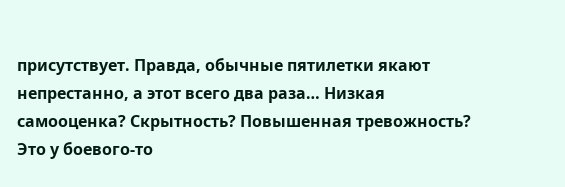присутствует. Правда, обычные пятилетки якают непрестанно, а этот всего два раза… Низкая самооценка? Скрытность? Повышенная тревожность? Это у боевого-то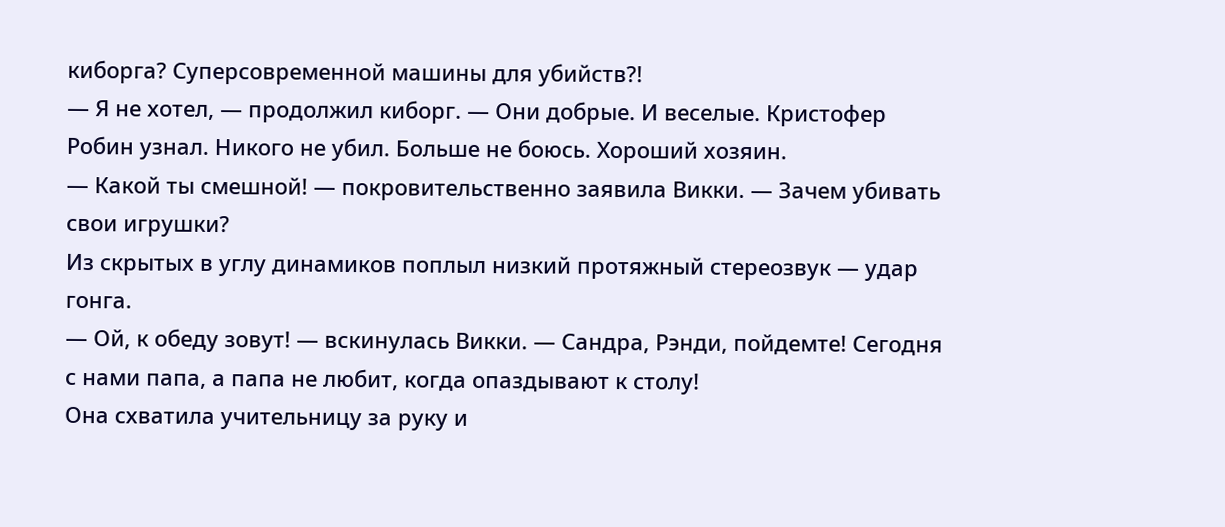киборга? Суперсовременной машины для убийств?!
— Я не хотел, — продолжил киборг. — Они добрые. И веселые. Кристофер Робин узнал. Никого не убил. Больше не боюсь. Хороший хозяин.
— Какой ты смешной! — покровительственно заявила Викки. — Зачем убивать свои игрушки?
Из скрытых в углу динамиков поплыл низкий протяжный стереозвук — удар гонга.
— Ой, к обеду зовут! — вскинулась Викки. — Сандра, Рэнди, пойдемте! Сегодня с нами папа, а папа не любит, когда опаздывают к столу!
Она схватила учительницу за руку и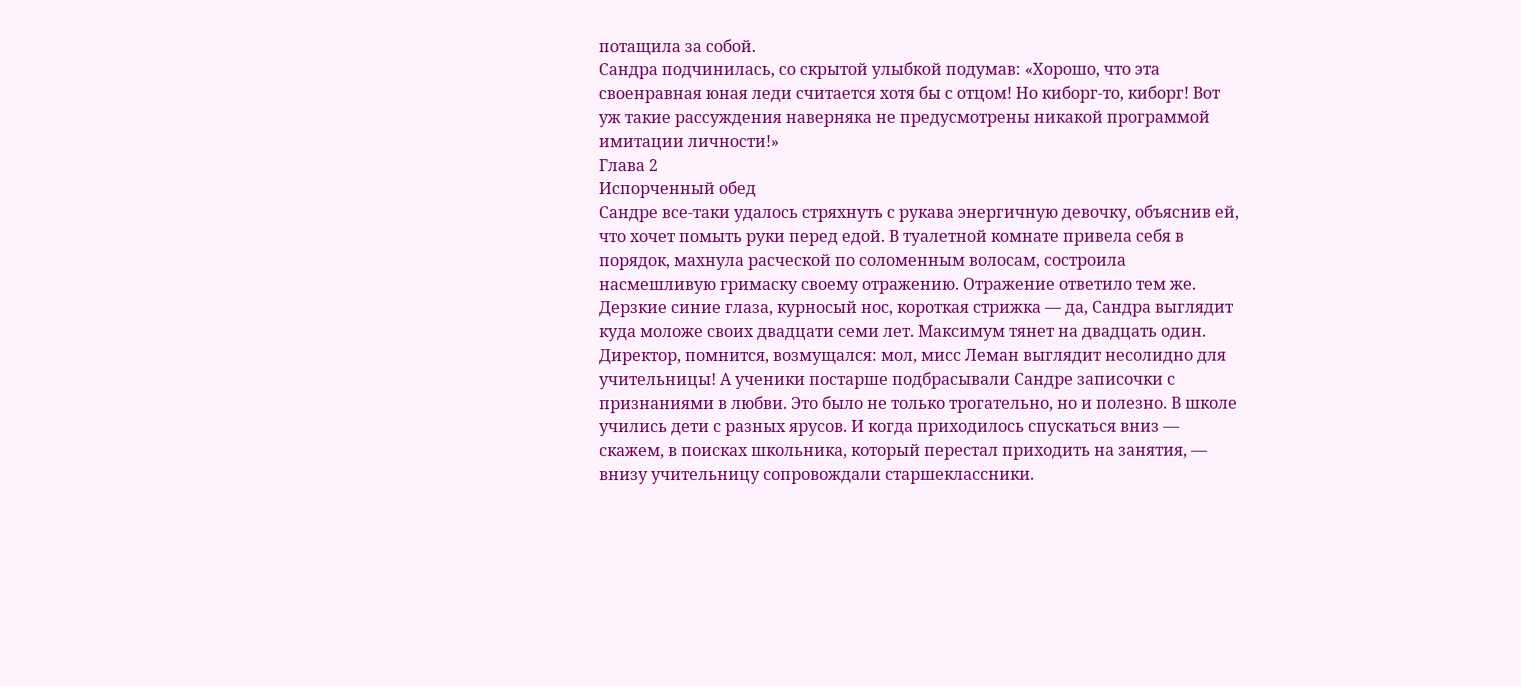потащила за собой.
Сандра подчинилась, со скрытой улыбкой подумав: «Хорошо, что эта своенравная юная леди считается хотя бы с отцом! Но киборг-то, киборг! Вот уж такие рассуждения наверняка не предусмотрены никакой программой имитации личности!»
Глава 2
Испорченный обед
Сандре все-таки удалось стряхнуть с рукава энергичную девочку, объяснив ей, что хочет помыть руки перед едой. В туалетной комнате привела себя в порядок, махнула расческой по соломенным волосам, состроила насмешливую гримаску своему отражению. Отражение ответило тем же. Дерзкие синие глаза, курносый нос, короткая стрижка — да, Сандра выглядит куда моложе своих двадцати семи лет. Максимум тянет на двадцать один. Директор, помнится, возмущался: мол, мисс Леман выглядит несолидно для учительницы! А ученики постарше подбрасывали Сандре записочки с признаниями в любви. Это было не только трогательно, но и полезно. В школе учились дети с разных ярусов. И когда приходилось спускаться вниз — скажем, в поисках школьника, который перестал приходить на занятия, — внизу учительницу сопровождали старшеклассники.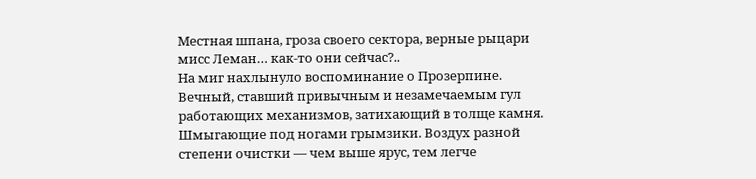Местная шпана, гроза своего сектора, верные рыцари мисс Леман… как-то они сейчас?..
На миг нахлынуло воспоминание о Прозерпине. Вечный, ставший привычным и незамечаемым гул работающих механизмов, затихающий в толще камня. Шмыгающие под ногами грымзики. Воздух разной степени очистки — чем выше ярус, тем легче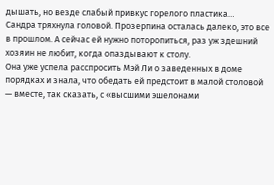дышать, но везде слабый привкус горелого пластика…
Сандра тряхнула головой. Прозерпина осталась далеко, это все в прошлом. А сейчас ей нужно поторопиться, раз уж здешний хозяин не любит, когда опаздывают к столу.
Она уже успела расспросить Мэй Ли о заведенных в доме порядках и знала, что обедать ей предстоит в малой столовой — вместе, так сказать, с «высшими эшелонами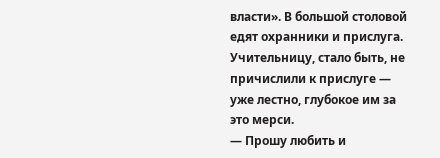власти». В большой столовой едят охранники и прислуга. Учительницу, стало быть, не причислили к прислуге — уже лестно, глубокое им за это мерси.
— Прошу любить и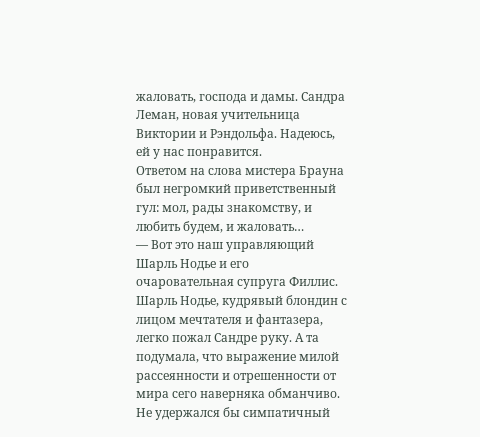жаловать, господа и дамы. Сандра Леман, новая учительница Виктории и Рэндольфа. Надеюсь, ей у нас понравится.
Ответом на слова мистера Брауна был негромкий приветственный гул: мол, рады знакомству, и любить будем, и жаловать…
— Вот это наш управляющий Шарль Нодье и его очаровательная супруга Филлис.
Шарль Нодье, кудрявый блондин с лицом мечтателя и фантазера, легко пожал Сандре руку. А та подумала, что выражение милой рассеянности и отрешенности от мира сего наверняка обманчиво. Не удержался бы симпатичный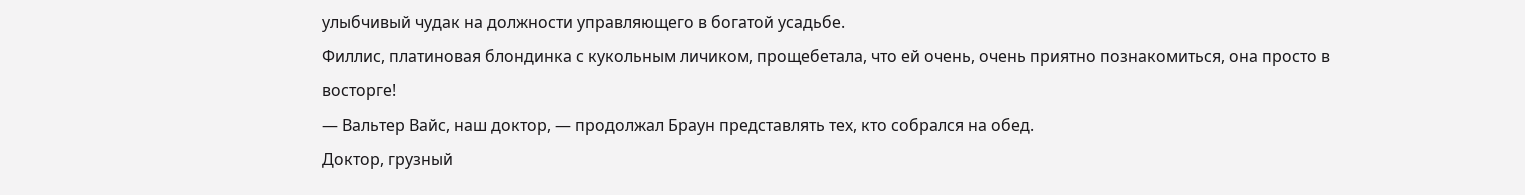улыбчивый чудак на должности управляющего в богатой усадьбе.
Филлис, платиновая блондинка с кукольным личиком, прощебетала, что ей очень, очень приятно познакомиться, она просто в восторге!
— Вальтер Вайс, наш доктор, — продолжал Браун представлять тех, кто собрался на обед.
Доктор, грузный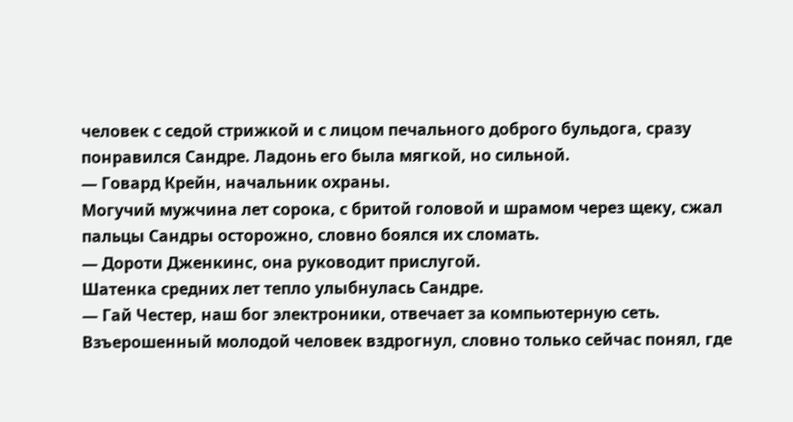человек с седой стрижкой и с лицом печального доброго бульдога, сразу понравился Сандре. Ладонь его была мягкой, но сильной.
— Говард Крейн, начальник охраны.
Могучий мужчина лет сорока, с бритой головой и шрамом через щеку, сжал пальцы Сандры осторожно, словно боялся их сломать.
— Дороти Дженкинс, она руководит прислугой.
Шатенка средних лет тепло улыбнулась Сандре.
— Гай Честер, наш бог электроники, отвечает за компьютерную сеть.
Взъерошенный молодой человек вздрогнул, словно только сейчас понял, где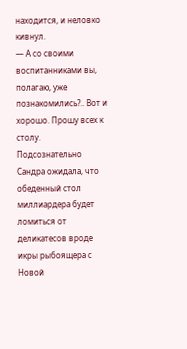находится, и неловко кивнул.
— А со своими воспитанниками вы, полагаю, уже познакомились?.. Вот и хорошо. Прошу всех к столу.
Подсознательно Сандра ожидала, что обеденный стол миллиардера будет ломиться от деликатесов вроде икры рыбоящера с Новой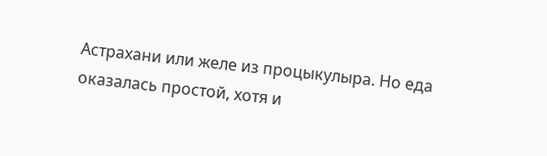Астрахани или желе из процыкулыра. Но еда оказалась простой, хотя и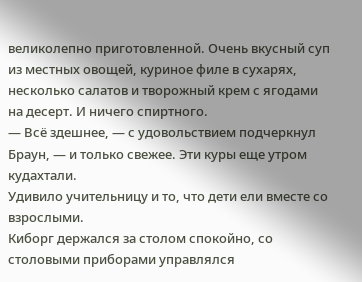великолепно приготовленной. Очень вкусный суп из местных овощей, куриное филе в сухарях, несколько салатов и творожный крем с ягодами на десерт. И ничего спиртного.
— Всё здешнее, — с удовольствием подчеркнул Браун, — и только свежее. Эти куры еще утром кудахтали.
Удивило учительницу и то, что дети ели вместе со взрослыми.
Киборг держался за столом спокойно, со столовыми приборами управлялся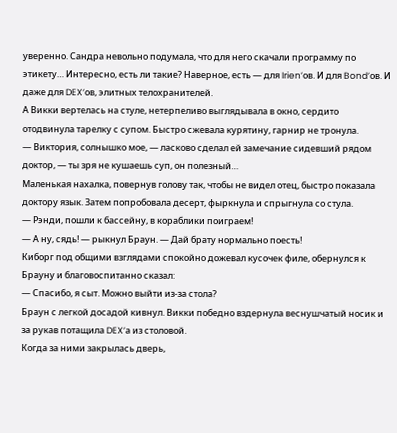уверенно. Сандра невольно подумала, что для него скачали программу по этикету… Интересно, есть ли такие? Наверное, есть — для Irien’ов. И для Bond’ов. И даже для DEX’ов, элитных телохранителей.
А Викки вертелась на стуле, нетерпеливо выглядывала в окно, сердито отодвинула тарелку с супом. Быстро сжевала курятину, гарнир не тронула.
— Виктория, солнышко мое, — ласково сделал ей замечание сидевший рядом доктор, — ты зря не кушаешь суп, он полезный…
Маленькая нахалка, повернув голову так, чтобы не видел отец, быстро показала доктору язык. Затем попробовала десерт, фыркнула и спрыгнула со стула.
— Рэнди, пошли к бассейну, в кораблики поиграем!
— А ну, сядь! — рыкнул Браун. — Дай брату нормально поесть!
Киборг под общими взглядами спокойно дожевал кусочек филе, обернулся к Брауну и благовоспитанно сказал:
— Спасибо, я сыт. Можно выйти из-за стола?
Браун с легкой досадой кивнул. Викки победно вздернула веснушчатый носик и за рукав потащила DEX’а из столовой.
Когда за ними закрылась дверь,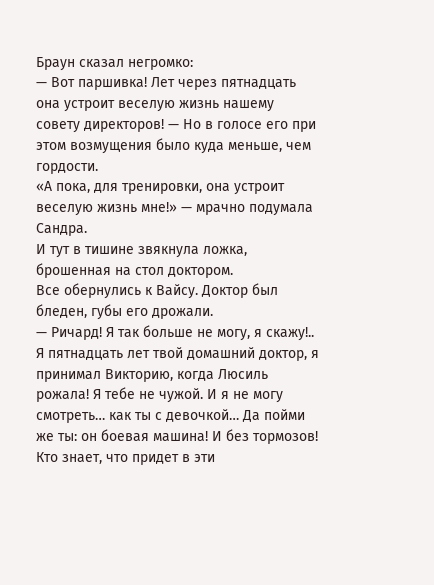Браун сказал негромко:
— Вот паршивка! Лет через пятнадцать она устроит веселую жизнь нашему совету директоров! — Но в голосе его при этом возмущения было куда меньше, чем гордости.
«А пока, для тренировки, она устроит веселую жизнь мне!» — мрачно подумала Сандра.
И тут в тишине звякнула ложка, брошенная на стол доктором.
Все обернулись к Вайсу. Доктор был бледен, губы его дрожали.
— Ричард! Я так больше не могу, я скажу!.. Я пятнадцать лет твой домашний доктор, я принимал Викторию, когда Люсиль рожала! Я тебе не чужой. И я не могу смотреть… как ты с девочкой… Да пойми же ты: он боевая машина! И без тормозов! Кто знает, что придет в эти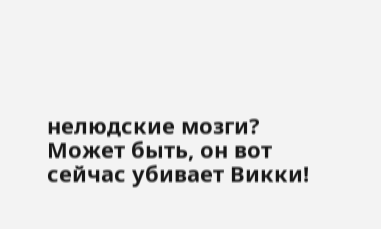нелюдские мозги? Может быть, он вот сейчас убивает Викки!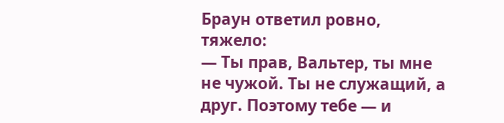Браун ответил ровно, тяжело:
— Ты прав, Вальтер, ты мне не чужой. Ты не служащий, а друг. Поэтому тебе — и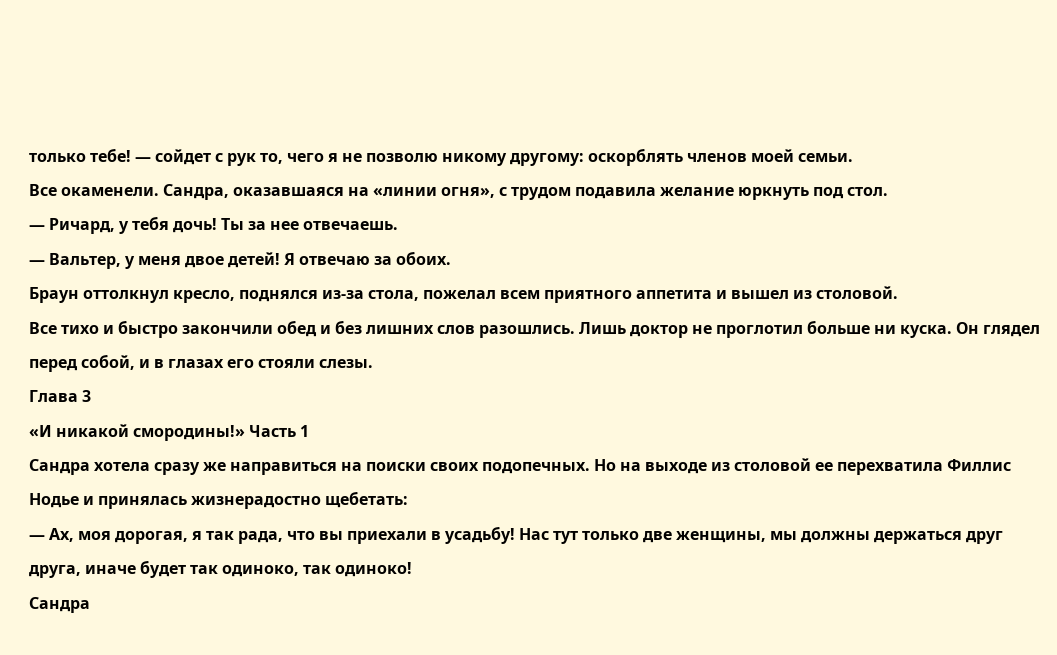только тебе! — сойдет с рук то, чего я не позволю никому другому: оскорблять членов моей семьи.
Все окаменели. Сандра, оказавшаяся на «линии огня», с трудом подавила желание юркнуть под стол.
— Ричард, у тебя дочь! Ты за нее отвечаешь.
— Вальтер, у меня двое детей! Я отвечаю за обоих.
Браун оттолкнул кресло, поднялся из-за стола, пожелал всем приятного аппетита и вышел из столовой.
Все тихо и быстро закончили обед и без лишних слов разошлись. Лишь доктор не проглотил больше ни куска. Он глядел перед собой, и в глазах его стояли слезы.
Глава 3
«И никакой смородины!» Часть 1
Сандра хотела сразу же направиться на поиски своих подопечных. Но на выходе из столовой ее перехватила Филлис Нодье и принялась жизнерадостно щебетать:
— Ах, моя дорогая, я так рада, что вы приехали в усадьбу! Нас тут только две женщины, мы должны держаться друг друга, иначе будет так одиноко, так одиноко!
Сандра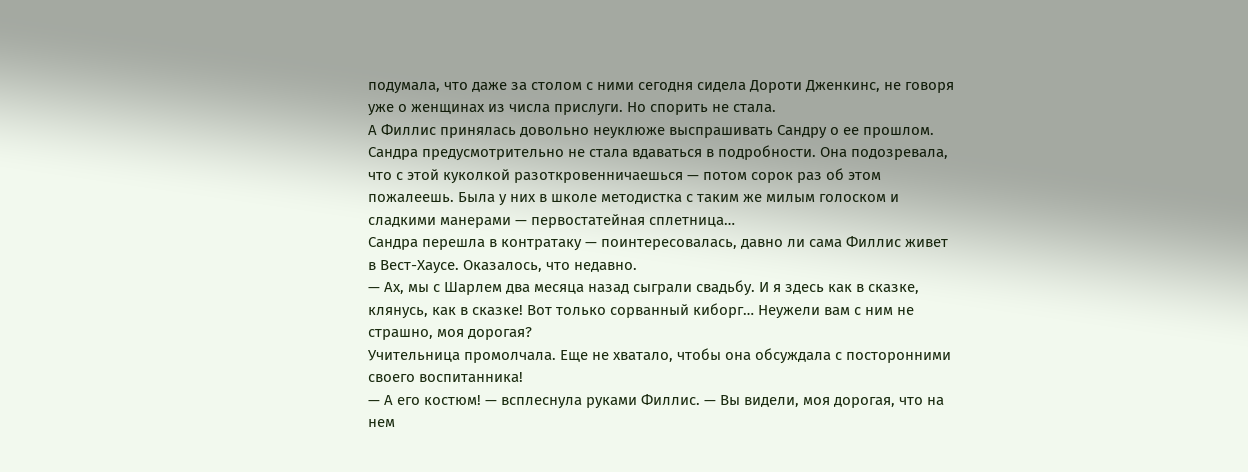подумала, что даже за столом с ними сегодня сидела Дороти Дженкинс, не говоря уже о женщинах из числа прислуги. Но спорить не стала.
А Филлис принялась довольно неуклюже выспрашивать Сандру о ее прошлом. Сандра предусмотрительно не стала вдаваться в подробности. Она подозревала, что с этой куколкой разоткровенничаешься — потом сорок раз об этом пожалеешь. Была у них в школе методистка с таким же милым голоском и сладкими манерами — первостатейная сплетница…
Сандра перешла в контратаку — поинтересовалась, давно ли сама Филлис живет в Вест-Хаусе. Оказалось, что недавно.
— Ах, мы с Шарлем два месяца назад сыграли свадьбу. И я здесь как в сказке, клянусь, как в сказке! Вот только сорванный киборг… Неужели вам с ним не страшно, моя дорогая?
Учительница промолчала. Еще не хватало, чтобы она обсуждала с посторонними своего воспитанника!
— А его костюм! — всплеснула руками Филлис. — Вы видели, моя дорогая, что на нем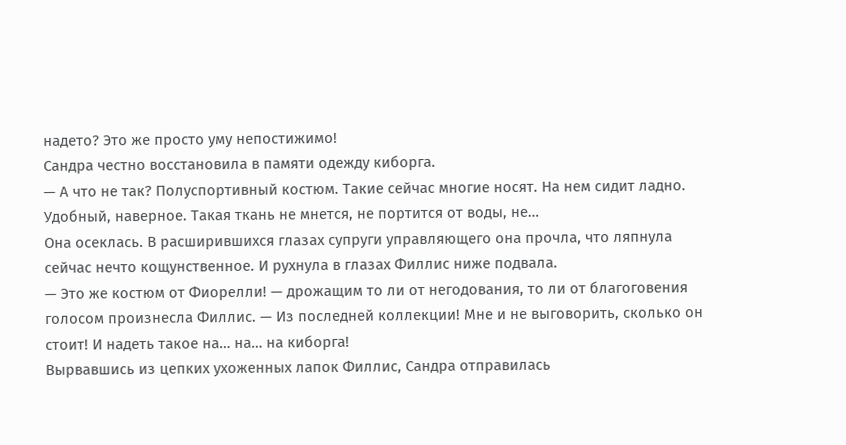надето? Это же просто уму непостижимо!
Сандра честно восстановила в памяти одежду киборга.
— А что не так? Полуспортивный костюм. Такие сейчас многие носят. На нем сидит ладно. Удобный, наверное. Такая ткань не мнется, не портится от воды, не…
Она осеклась. В расширившихся глазах супруги управляющего она прочла, что ляпнула сейчас нечто кощунственное. И рухнула в глазах Филлис ниже подвала.
— Это же костюм от Фиорелли! — дрожащим то ли от негодования, то ли от благоговения голосом произнесла Филлис. — Из последней коллекции! Мне и не выговорить, сколько он стоит! И надеть такое на… на… на киборга!
Вырвавшись из цепких ухоженных лапок Филлис, Сандра отправилась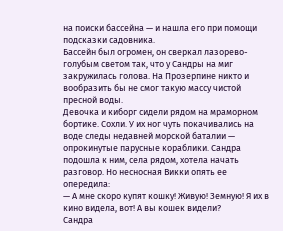на поиски бассейна — и нашла его при помощи подсказки садовника.
Бассейн был огромен, он сверкал лазорево-голубым светом так, что у Сандры на миг закружилась голова. На Прозерпине никто и вообразить бы не смог такую массу чистой пресной воды.
Девочка и киборг сидели рядом на мраморном бортике. Сохли. У их ног чуть покачивались на воде следы недавней морской баталии — опрокинутые парусные кораблики. Сандра подошла к ним, села рядом, хотела начать разговор. Но несносная Викки опять ее опередила:
— А мне скоро купят кошку! Живую! Земную! Я их в кино видела, вот! А вы кошек видели?
Сандра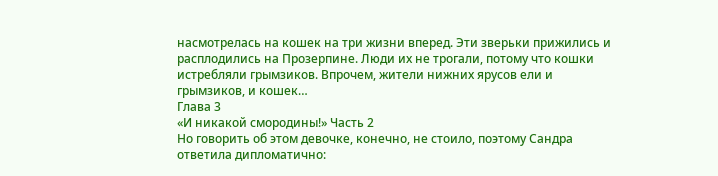насмотрелась на кошек на три жизни вперед. Эти зверьки прижились и расплодились на Прозерпине. Люди их не трогали, потому что кошки истребляли грымзиков. Впрочем, жители нижних ярусов ели и грымзиков, и кошек…
Глава 3
«И никакой смородины!» Часть 2
Но говорить об этом девочке, конечно, не стоило, поэтому Сандра ответила дипломатично: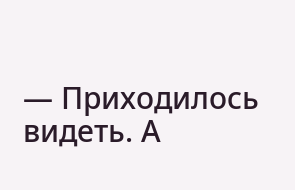— Приходилось видеть. А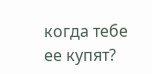когда тебе ее купят?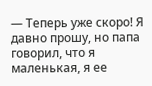— Теперь уже скоро! Я давно прошу, но папа говорил, что я маленькая, я ее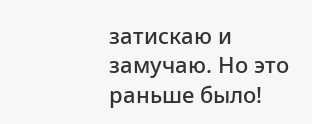затискаю и замучаю. Но это раньше было!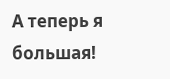А теперь я большая!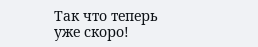Так что теперь уже скоро!